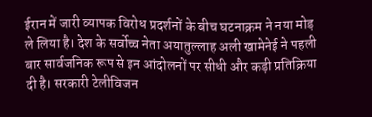ईरान में जारी व्यापक विरोध प्रदर्शनों के बीच घटनाक्रम ने नया मोड़ ले लिया है। देश के सर्वोच्च नेता अयातुल्लाह अली खामेनेई ने पहली बार सार्वजनिक रूप से इन आंदोलनों पर सीधी और कड़ी प्रतिक्रिया दी है। सरकारी टेलीविजन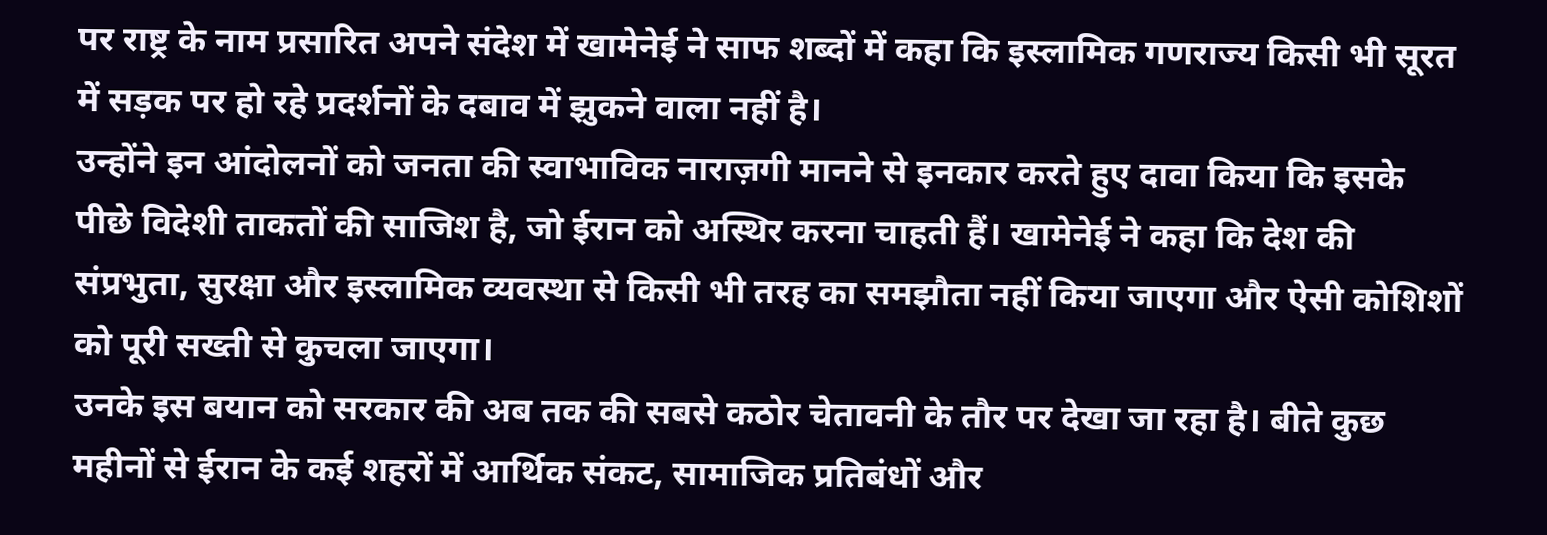पर राष्ट्र के नाम प्रसारित अपने संदेश में खामेनेई ने साफ शब्दों में कहा कि इस्लामिक गणराज्य किसी भी सूरत में सड़क पर हो रहे प्रदर्शनों के दबाव में झुकने वाला नहीं है।
उन्होंने इन आंदोलनों को जनता की स्वाभाविक नाराज़गी मानने से इनकार करते हुए दावा किया कि इसके पीछे विदेशी ताकतों की साजिश है, जो ईरान को अस्थिर करना चाहती हैं। खामेनेई ने कहा कि देश की संप्रभुता, सुरक्षा और इस्लामिक व्यवस्था से किसी भी तरह का समझौता नहीं किया जाएगा और ऐसी कोशिशों को पूरी सख्ती से कुचला जाएगा।
उनके इस बयान को सरकार की अब तक की सबसे कठोर चेतावनी के तौर पर देखा जा रहा है। बीते कुछ महीनों से ईरान के कई शहरों में आर्थिक संकट, सामाजिक प्रतिबंधों और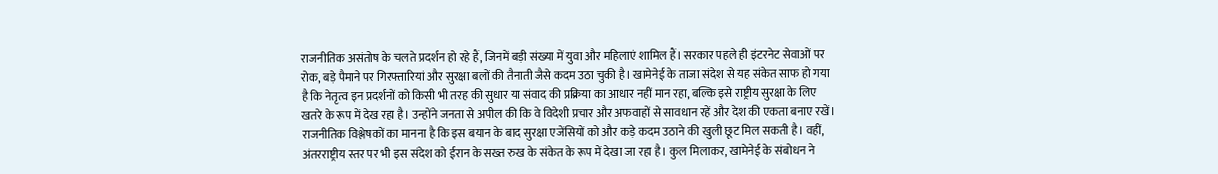राजनीतिक असंतोष के चलते प्रदर्शन हो रहे हैं, जिनमें बड़ी संख्या में युवा और महिलाएं शामिल हैं। सरकार पहले ही इंटरनेट सेवाओं पर रोक, बड़े पैमाने पर गिरफ्तारियां और सुरक्षा बलों की तैनाती जैसे कदम उठा चुकी है। खामेनेई के ताजा संदेश से यह संकेत साफ हो गया है कि नेतृत्व इन प्रदर्शनों को किसी भी तरह की सुधार या संवाद की प्रक्रिया का आधार नहीं मान रहा, बल्कि इसे राष्ट्रीय सुरक्षा के लिए खतरे के रूप में देख रहा है। उन्होंने जनता से अपील की कि वे विदेशी प्रचार और अफवाहों से सावधान रहें और देश की एकता बनाए रखें।
राजनीतिक विश्लेषकों का मानना है कि इस बयान के बाद सुरक्षा एजेंसियों को और कड़े कदम उठाने की खुली छूट मिल सकती है। वहीं, अंतरराष्ट्रीय स्तर पर भी इस संदेश को ईरान के सख्त रुख के संकेत के रूप में देखा जा रहा है। कुल मिलाकर, खामेनेई के संबोधन ने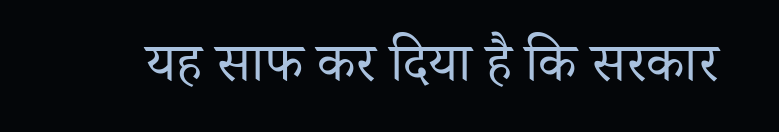यह साफ कर दिया है कि सरकार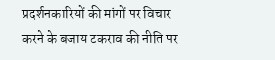प्रदर्शनकारियों की मांगों पर विचार करने के बजाय टकराव की नीति पर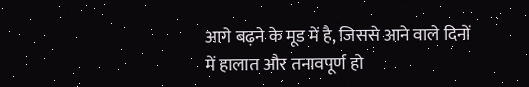आगे बढ़ने के मूड में है, जिससे आने वाले दिनों में हालात और तनावपूर्ण हो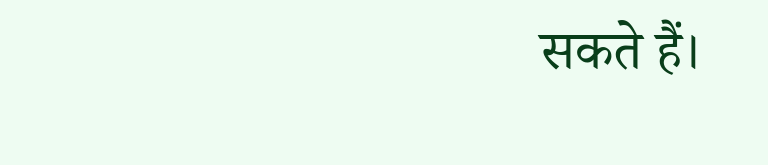सकते हैं।